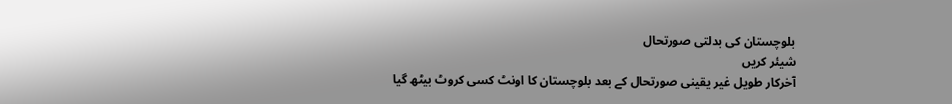بلوچستان کی بدلتی صورتحال
شیئر کریں
آخرکار طویل غیر یقینی صورتحال کے بعد بلوچستان کا اونٹ کسی کروٹ بیٹھ گیا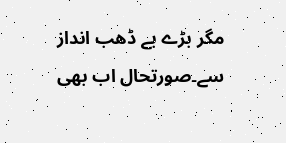مگر بڑے بے ڈھب انداز سے۔صورتحال اب بھی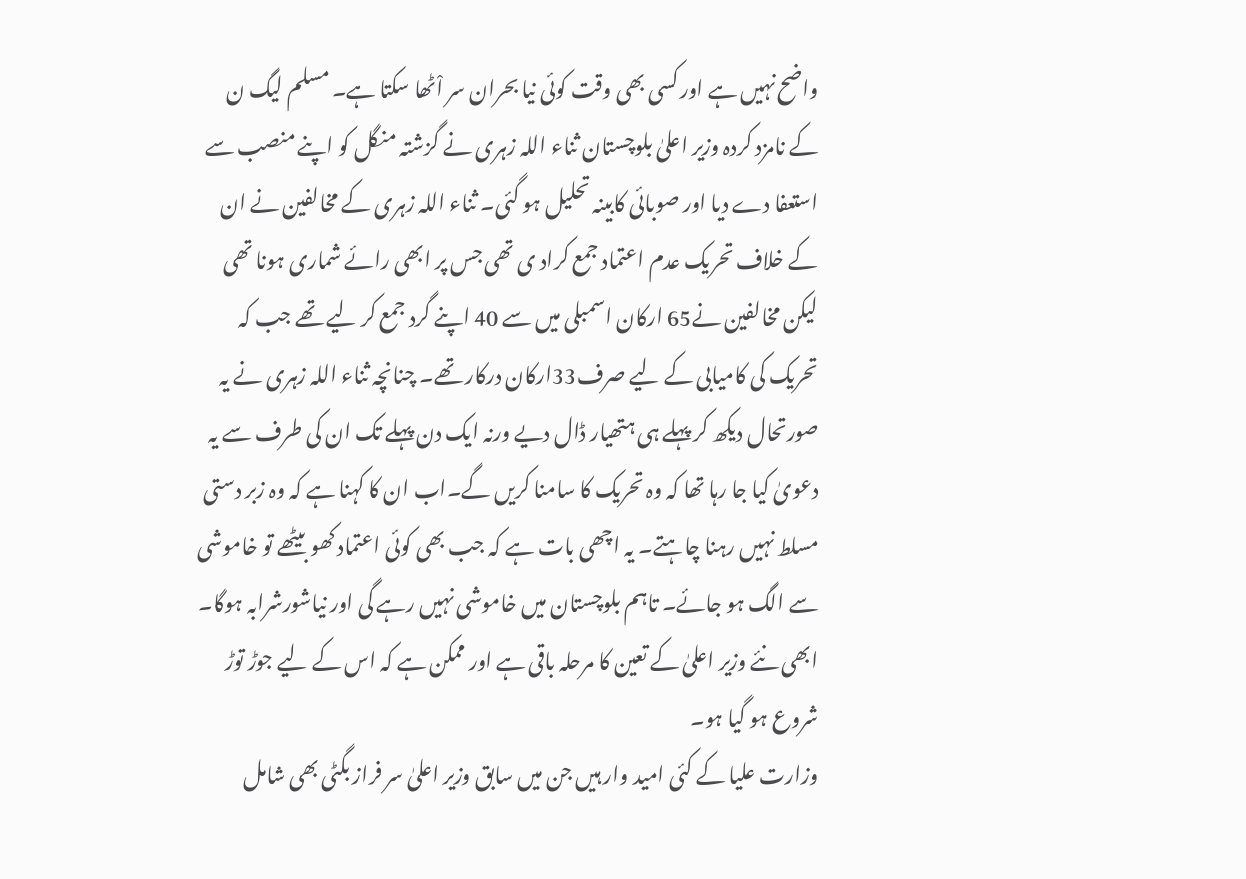واضح نہیں ہے اور کسی بھی وقت کوئی نیا بحران سر اْٹھا سکتا ہے۔ مسلم لیگ ن کے نامزد کردہ وزیر اعلیٰ بلوچستان ثناء اللہ زہری نے گزشتہ منگل کو اپنے منصب سے استعفا دے دیا اور صوبائی کابینہ تحلیل ہو گئی۔ ثناء اللہ زہری کے مخالفین نے ان کے خلاف تحریک عدم اعتماد جمع کراد ی تھی جس پر ابھی رائے شماری ہونا تھی لیکن مخالفین نے65 ارکان اسمبلی میں سے 40 اپنے گرد جمع کر لیے تھے جب کہ تحریک کی کامیابی کے لیے صرف33ارکان درکار تھے۔ چنانچہ ثناء اللہ زہری نے یہ صورتحال دیکھ کر پہلے ہی ہتھیار ڈال دیے ورنہ ایک دن پہلے تک ان کی طرف سے یہ دعویٰ کیا جا رہا تھا کہ وہ تحریک کا سامنا کریں گے۔اب ان کا کہنا ہے کہ وہ زبر دستی مسلط نہیں رہنا چاہتے۔ یہ اچھی بات ہے کہ جب بھی کوئی اعتماد کھو بیٹھے تو خاموشی سے الگ ہو جائے۔ تاہم بلوچستان میں خاموشی نہیں رہے گی اور نیاشورشرابہ ہوگا۔ ابھی نئے وزیر اعلیٰ کے تعین کا مرحلہ باقی ہے اور ممکن ہے کہ اس کے لیے جوڑ توڑ شروع ہو گیا ہو۔
وزارت علیا کے کئی امید وار ہیں جن میں سابق وزیر اعلیٰ سر فراز بگٹی بھی شامل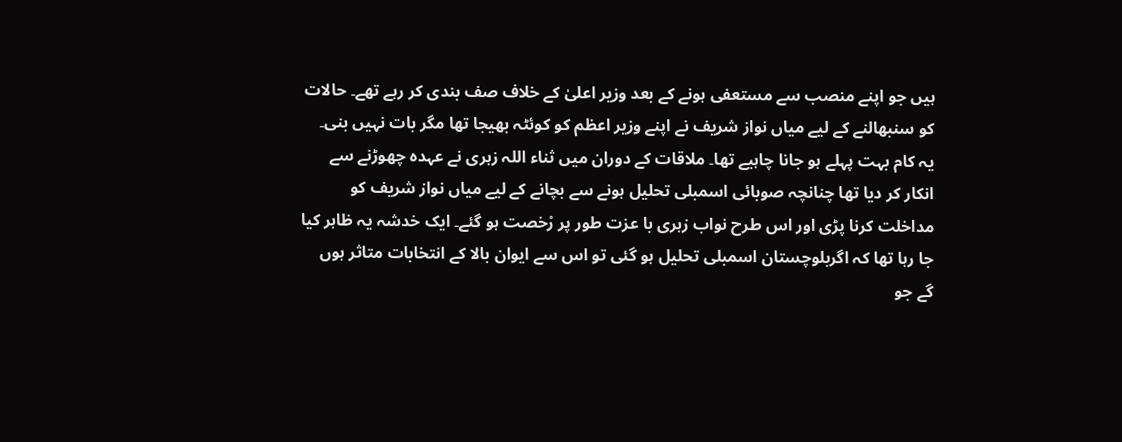ہیں جو اپنے منصب سے مستعفی ہونے کے بعد وزیر اعلیٰ کے خلاف صف بندی کر رہے تھے۔ حالات کو سنبھالنے کے لیے میاں نواز شریف نے اپنے وزیر اعظم کو کوئٹہ بھیجا تھا مگر بات نہیں بنی۔ یہ کام بہت پہلے ہو جانا چاہیے تھا۔ ملاقات کے دوران میں ثناء اللہ زہری نے عہدہ چھوڑنے سے انکار کر دیا تھا چنانچہ صوبائی اسمبلی تحلیل ہونے سے بچانے کے لیے میاں نواز شریف کو مداخلت کرنا پڑی اور اس طرح نواب زہری با عزت طور پر رْخصت ہو گئے۔ ایک خدشہ یہ ظاہر کیا جا رہا تھا کہ اگربلوچستان اسمبلی تحلیل ہو گئی تو اس سے ایوان بالا کے انتخابات متاثر ہوں گے جو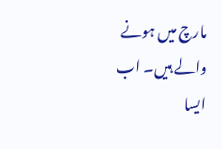مارچ میں ہونے والے ہیں۔ اب ایسا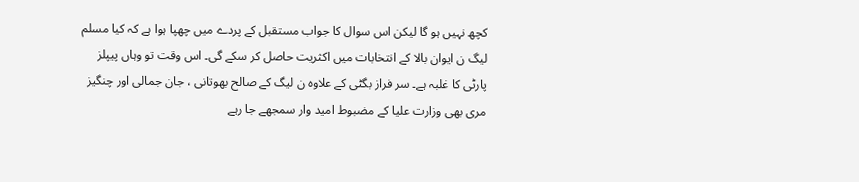کچھ نہیں ہو گا لیکن اس سوال کا جواب مستقبل کے پردے میں چھپا ہوا ہے کہ کیا مسلم لیگ ن ایوان بالا کے انتخابات میں اکثریت حاصل کر سکے گی۔ اس وقت تو وہاں پیپلز پارٹی کا غلبہ ہے۔ سر فراز بگٹی کے علاوہ ن لیگ کے صالح بھوتانی ، جان جمالی اور چنگیز مری بھی وزارت علیا کے مضبوط امید وار سمجھے جا رہے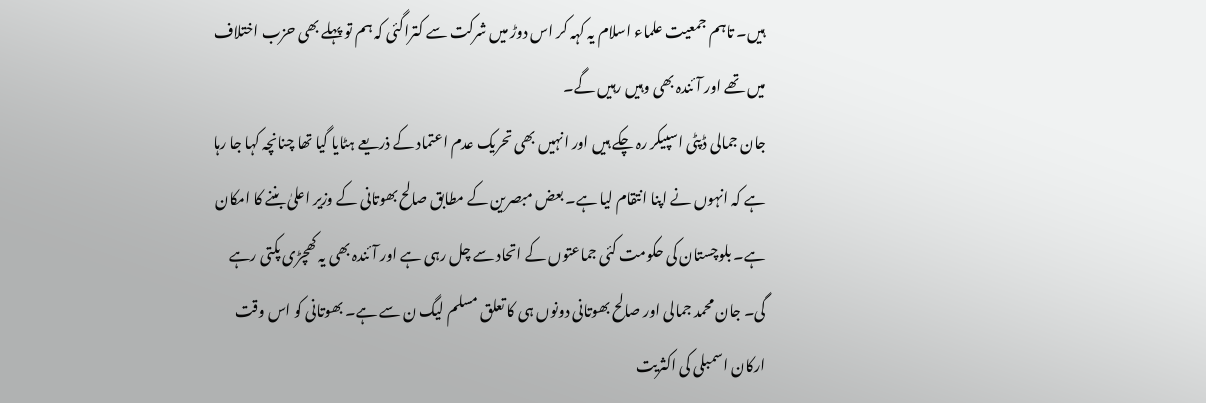ہیں۔ تاہم جمعیت علماء اسلام یہ کہہ کر اس دوڑ میں شرکت سے کتراگئی کہ ہم تو پہلے بھی حزب اختلاف میں تھے اور آئندہ بھی وہیں رہیں گے۔
جان جمالی ڈپٹی اسپیکر رہ چکے ہیں اور انہیں بھی تحریک عدم اعتماد کے ذریعے ہٹایا گیا تھا چنانچہ کہا جا رہا ہے کہ انہوں نے اپنا انتقام لیا ہے۔ بعض مبصرین کے مطابق صالح بھوتانی کے وزیر اعلیٰ بننے کا امکان ہے۔ بلوچستان کی حکومت کئی جماعتوں کے اتحاد سے چل رہی ہے اور آئندہ بھی یہ کھچڑی پکتی رہے گی۔ جان محمد جمالی اور صالح بھوتانی دونوں ہی کا تعلق مسلم لیگ ن سے ہے۔ بھوتانی کو اس وقت ارکان اسمبلی کی اکثریت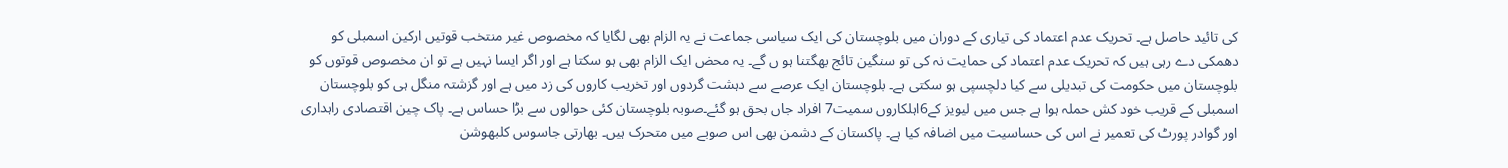کی تائید حاصل ہے۔ تحریک عدم اعتماد کی تیاری کے دوران میں بلوچستان کی ایک سیاسی جماعت نے یہ الزام بھی لگایا کہ مخصوص غیر منتخب قوتیں ارکین اسمبلی کو دھمکی دے رہی ہیں کہ تحریک عدم اعتماد کی حمایت نہ کی تو سنگین تائج بھگتنا ہو ں گے۔ یہ محض ایک الزام بھی ہو سکتا ہے اور اگر ایسا نہیں ہے تو ان مخصوص قوتوں کو بلوچستان میں حکومت کی تبدیلی سے کیا دلچسپی ہو سکتی ہے۔ بلوچستان ایک عرصے سے دہشت گردوں اور تخریب کاروں کی زد میں ہے اور گزشتہ منگل ہی کو بلوچستان اسمبلی کے قریب خود کش حملہ ہوا ہے جس میں لیویز کے6اہلکاروں سمیت7 افراد جاں بحق ہو گئے۔صوبہ بلوچستان کئی حوالوں سے بڑا حساس ہے۔ پاک چین اقتصادی راہداری اور گوادر پورٹ کی تعمیر نے اس کی حساسیت میں اضافہ کیا ہے۔ پاکستان کے دشمن بھی اس صوبے میں متحرک ہیں۔ بھارتی جاسوس کلبھوشن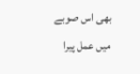بھی اس صوبے میں عمل پیرا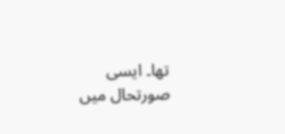تھا۔ ایسی صورتحال میں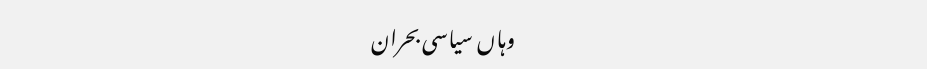وہاں سیاسی بحران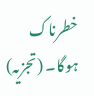خطرناک ہوگا۔ (تجزیہ)